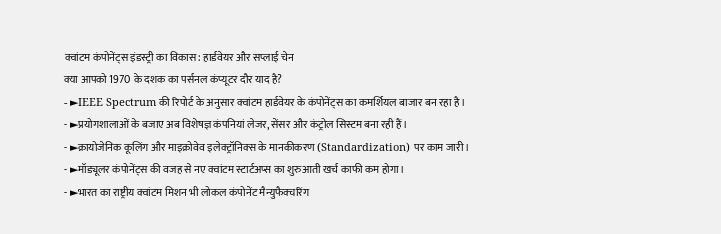क्वांटम कंपोनेंट्स इंडस्ट्री का विकास: हार्डवेयर और सप्लाई चेन
क्या आपको 1970 के दशक का पर्सनल कंप्यूटर दौर याद है?
- ►IEEE Spectrum की रिपोर्ट के अनुसार क्वांटम हार्डवेयर के कंपोनेंट्स का कमर्शियल बाजार बन रहा है।
- ►प्रयोगशालाओं के बजाए अब विशेषज्ञ कंपनियां लेजर, सेंसर और कंट्रोल सिस्टम बना रही हैं।
- ►क्रायोजेनिक कूलिंग और माइक्रोवेव इलेक्ट्रॉनिक्स के मानकीकरण (Standardization) पर काम जारी।
- ►मॉड्यूलर कंपोनेंट्स की वजह से नए क्वांटम स्टार्टअप्स का शुरुआती खर्च काफी कम होगा।
- ►भारत का राष्ट्रीय क्वांटम मिशन भी लोकल कंपोनेंट मैन्युफैक्चरिंग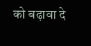को बढ़ावा दे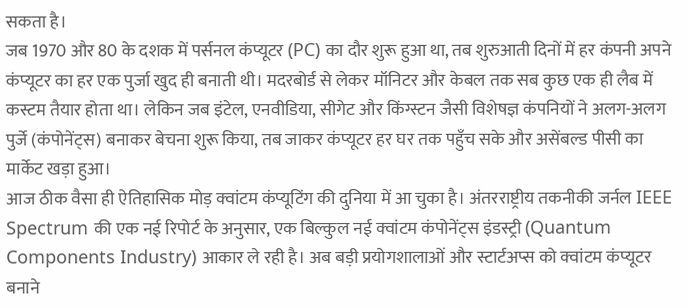सकता है।
जब 1970 और 80 के दशक में पर्सनल कंप्यूटर (PC) का दौर शुरू हुआ था, तब शुरुआती दिनों में हर कंपनी अपने कंप्यूटर का हर एक पुर्जा खुद ही बनाती थी। मदरबोर्ड से लेकर मॉनिटर और केबल तक सब कुछ एक ही लैब में कस्टम तैयार होता था। लेकिन जब इंटेल, एनवीडिया, सीगेट और किंग्स्टन जैसी विशेषज्ञ कंपनियों ने अलग-अलग पुर्जे (कंपोनेंट्स) बनाकर बेचना शुरू किया, तब जाकर कंप्यूटर हर घर तक पहुँच सके और असेंबल्ड पीसी का मार्केट खड़ा हुआ।
आज ठीक वैसा ही ऐतिहासिक मोड़ क्वांटम कंप्यूटिंग की दुनिया में आ चुका है। अंतरराष्ट्रीय तकनीकी जर्नल IEEE Spectrum की एक नई रिपोर्ट के अनुसार, एक बिल्कुल नई क्वांटम कंपोनेंट्स इंडस्ट्री (Quantum Components Industry) आकार ले रही है। अब बड़ी प्रयोगशालाओं और स्टार्टअप्स को क्वांटम कंप्यूटर बनाने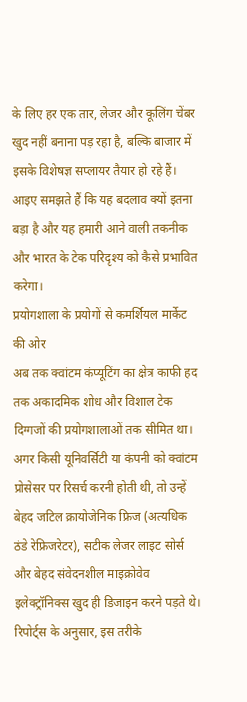के लिए हर एक तार, लेजर और कूलिंग चेंबर खुद नहीं बनाना पड़ रहा है, बल्कि बाजार में इसके विशेषज्ञ सप्लायर तैयार हो रहे हैं।
आइए समझते हैं कि यह बदलाव क्यों इतना बड़ा है और यह हमारी आने वाली तकनीक और भारत के टेक परिदृश्य को कैसे प्रभावित करेगा।
प्रयोगशाला के प्रयोगों से कमर्शियल मार्केट की ओर
अब तक क्वांटम कंप्यूटिंग का क्षेत्र काफी हद तक अकादमिक शोध और विशाल टेक दिग्गजों की प्रयोगशालाओं तक सीमित था। अगर किसी यूनिवर्सिटी या कंपनी को क्वांटम प्रोसेसर पर रिसर्च करनी होती थी, तो उन्हें बेहद जटिल क्रायोजेनिक फ्रिज (अत्यधिक ठंडे रेफ्रिजरेटर), सटीक लेजर लाइट सोर्स और बेहद संवेदनशील माइक्रोवेव इलेक्ट्रॉनिक्स खुद ही डिजाइन करने पड़ते थे।
रिपोर्ट्स के अनुसार, इस तरीके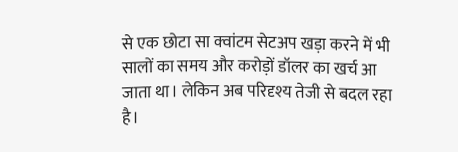से एक छोटा सा क्वांटम सेटअप खड़ा करने में भी सालों का समय और करोड़ों डॉलर का खर्च आ जाता था। लेकिन अब परिदृश्य तेजी से बदल रहा है।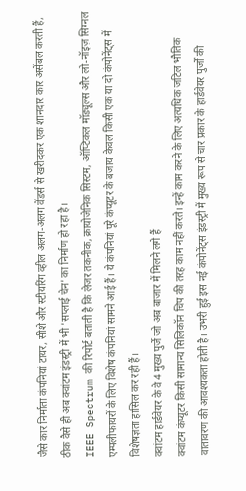जैसे कार निर्माता कंपनियां टायर, सीशे और स्टीयरिंग व्हील अलग-अलग वेंडर्स से खरीदकर एक शानदार कार असेंबल करती हैं, ठीक वैसे ही अब क्वांटम इंडस्ट्री में भी 'सप्लाई चेन' का निर्माण हो रहा है।
IEEE Spectrum की रिपोर्ट बताती है कि लेजर तकनीक, क्रायोजेनिक सिस्टम, ऑप्टिकल मॉड्यूल्स और लो-नॉइज़ सिग्नल एम्पलीफायरों के लिए विशेष कंपनियां सामने आई हैं। ये कंपनियां पूरे कंप्यूटर के बजाय केवल किसी एक या दो कंपोनेंट्स में विशेषज्ञता हासिल कर रही हैं।
क्वांटम हार्डवेयर के वे 4 मुख्य पुर्जे जो अब बाजार में मिलने लगे हैं
क्वांटम कंप्यूटर किसी सामान्य सिलिकॉन चिप की तरह काम नहीं करते। इन्हें काम करने के लिए अत्यधिक जटिल भौतिक वातावरण की आवश्यकता होती है। उभरी हुई इस नई कंपोनेंट्स इंडस्ट्री में मुख्य रूप से चार प्रकार के हार्डवेयर पुर्जों की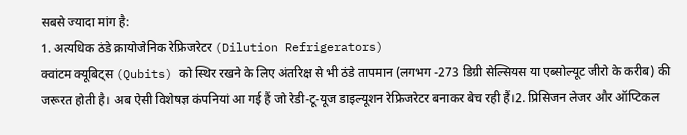सबसे ज्यादा मांग है:
1. अत्यधिक ठंडे क्रायोजेनिक रेफ्रिजरेटर (Dilution Refrigerators)
क्वांटम क्यूबिट्स (Qubits) को स्थिर रखने के लिए अंतरिक्ष से भी ठंडे तापमान (लगभग -273 डिग्री सेल्सियस या एब्सोल्यूट जीरो के करीब) की जरूरत होती है। अब ऐसी विशेषज्ञ कंपनियां आ गई हैं जो रेडी-टू-यूज डाइल्यूशन रेफ्रिजरेटर बनाकर बेच रही हैं।2. प्रिसिजन लेजर और ऑप्टिकल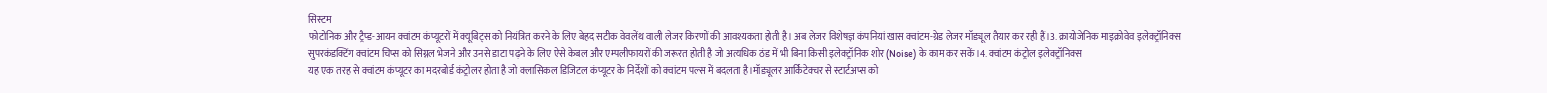सिस्टम
फोटोनिक और ट्रैप्ड-आयन क्वांटम कंप्यूटरों में क्यूबिट्स को नियंत्रित करने के लिए बेहद सटीक वेवलेंथ वाली लेजर किरणों की आवश्यकता होती है। अब लेजर विशेषज्ञ कंपनियां खास क्वांटम-ग्रेड लेजर मॉड्यूल तैयार कर रही हैं।3. क्रायोजेनिक माइक्रोवेव इलेक्ट्रॉनिक्स
सुपरकंडक्टिंग क्वांटम चिप्स को सिग्नल भेजने और उनसे डाटा पढ़ने के लिए ऐसे केबल और एम्पलीफायरों की जरूरत होती है जो अत्यधिक ठंड में भी बिना किसी इलेक्ट्रॉनिक शोर (Noise) के काम कर सकें।4. क्वांटम कंट्रोल इलेक्ट्रॉनिक्स
यह एक तरह से क्वांटम कंप्यूटर का मदरबोर्ड कंट्रोलर होता है जो क्लासिकल डिजिटल कंप्यूटर के निर्देशों को क्वांटम पल्स में बदलता है।मॉड्यूलर आर्किटेक्चर से स्टार्टअप्स को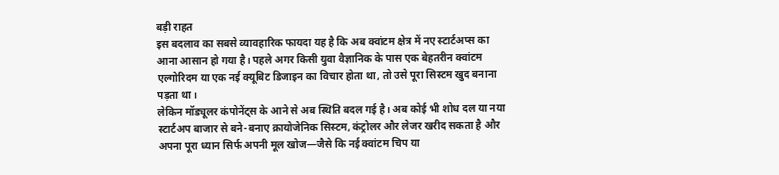बड़ी राहत
इस बदलाव का सबसे व्यावहारिक फायदा यह है कि अब क्वांटम क्षेत्र में नए स्टार्टअप्स का आना आसान हो गया है। पहले अगर किसी युवा वैज्ञानिक के पास एक बेहतरीन क्वांटम एल्गोरिदम या एक नई क्यूबिट डिजाइन का विचार होता था, तो उसे पूरा सिस्टम खुद बनाना पड़ता था।
लेकिन मॉड्यूलर कंपोनेंट्स के आने से अब स्थिति बदल गई है। अब कोई भी शोध दल या नया स्टार्टअप बाजार से बने-बनाए क्रायोजेनिक सिस्टम, कंट्रोलर और लेजर खरीद सकता है और अपना पूरा ध्यान सिर्फ अपनी मूल खोज—जैसे कि नई क्वांटम चिप या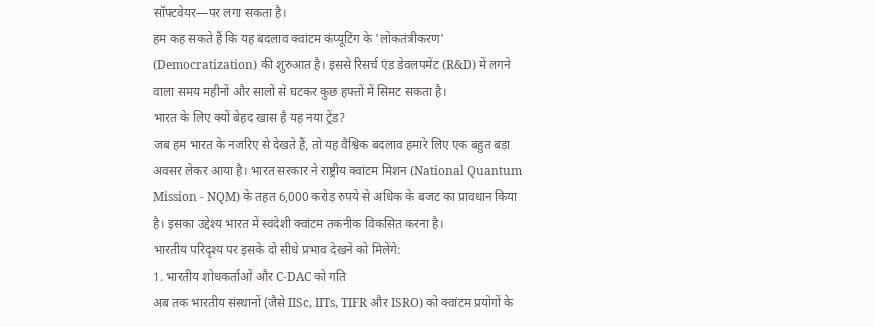सॉफ्टवेयर—पर लगा सकता है।
हम कह सकते हैं कि यह बदलाव क्वांटम कंप्यूटिंग के 'लोकतंत्रीकरण' (Democratization) की शुरुआत है। इससे रिसर्च एंड डेवलपमेंट (R&D) में लगने वाला समय महीनों और सालों से घटकर कुछ हफ्तों में सिमट सकता है।
भारत के लिए क्यों बेहद खास है यह नया ट्रेंड?
जब हम भारत के नजरिए से देखते हैं, तो यह वैश्विक बदलाव हमारे लिए एक बहुत बड़ा अवसर लेकर आया है। भारत सरकार ने राष्ट्रीय क्वांटम मिशन (National Quantum Mission - NQM) के तहत 6,000 करोड़ रुपये से अधिक के बजट का प्रावधान किया है। इसका उद्देश्य भारत में स्वदेशी क्वांटम तकनीक विकसित करना है।
भारतीय परिदृश्य पर इसके दो सीधे प्रभाव देखने को मिलेंगे:
1. भारतीय शोधकर्ताओं और C-DAC को गति
अब तक भारतीय संस्थानों (जैसे IISc, IITs, TIFR और ISRO) को क्वांटम प्रयोगों के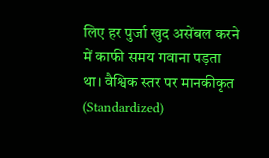लिए हर पुर्जा खुद असेंबल करने में काफी समय गवाना पड़ता था। वैश्विक स्तर पर मानकीकृत (Standardized)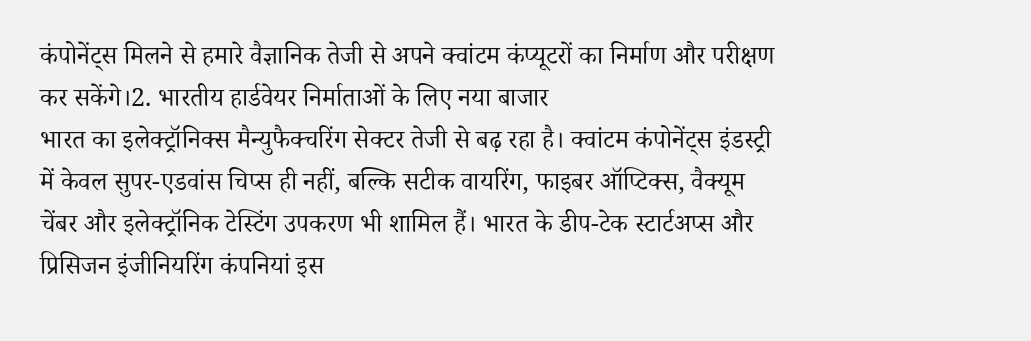कंपोनेंट्स मिलने से हमारे वैज्ञानिक तेजी से अपने क्वांटम कंप्यूटरों का निर्माण और परीक्षण कर सकेंगे।2. भारतीय हार्डवेयर निर्माताओं के लिए नया बाजार
भारत का इलेक्ट्रॉनिक्स मैन्युफैक्चरिंग सेक्टर तेजी से बढ़ रहा है। क्वांटम कंपोनेंट्स इंडस्ट्री में केवल सुपर-एडवांस चिप्स ही नहीं, बल्कि सटीक वायरिंग, फाइबर ऑप्टिक्स, वैक्यूम चेंबर और इलेक्ट्रॉनिक टेस्टिंग उपकरण भी शामिल हैं। भारत के डीप-टेक स्टार्टअप्स और प्रिसिजन इंजीनियरिंग कंपनियां इस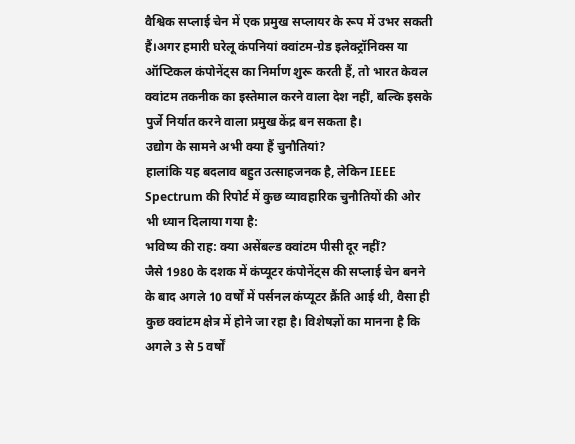वैश्विक सप्लाई चेन में एक प्रमुख सप्लायर के रूप में उभर सकती हैं।अगर हमारी घरेलू कंपनियां क्वांटम-ग्रेड इलेक्ट्रॉनिक्स या ऑप्टिकल कंपोनेंट्स का निर्माण शुरू करती हैं, तो भारत केवल क्वांटम तकनीक का इस्तेमाल करने वाला देश नहीं, बल्कि इसके पुर्जे निर्यात करने वाला प्रमुख केंद्र बन सकता है।
उद्योग के सामने अभी क्या हैं चुनौतियां?
हालांकि यह बदलाव बहुत उत्साहजनक है, लेकिन IEEE Spectrum की रिपोर्ट में कुछ व्यावहारिक चुनौतियों की ओर भी ध्यान दिलाया गया है:
भविष्य की राह: क्या असेंबल्ड क्वांटम पीसी दूर नहीं?
जैसे 1980 के दशक में कंप्यूटर कंपोनेंट्स की सप्लाई चेन बनने के बाद अगले 10 वर्षों में पर्सनल कंप्यूटर क्रैंति आई थी, वैसा ही कुछ क्वांटम क्षेत्र में होने जा रहा है। विशेषज्ञों का मानना है कि अगले 3 से 5 वर्षों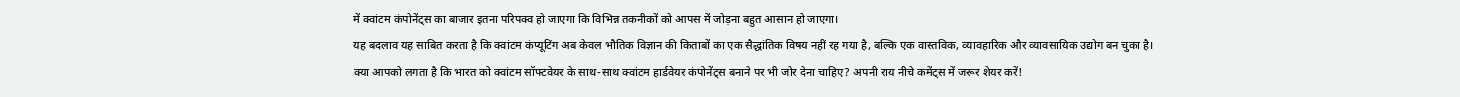में क्वांटम कंपोनेंट्स का बाजार इतना परिपक्व हो जाएगा कि विभिन्न तकनीकों को आपस में जोड़ना बहुत आसान हो जाएगा।
यह बदलाव यह साबित करता है कि क्वांटम कंप्यूटिंग अब केवल भौतिक विज्ञान की किताबों का एक सैद्धांतिक विषय नहीं रह गया है, बल्कि एक वास्तविक, व्यावहारिक और व्यावसायिक उद्योग बन चुका है।
क्या आपको लगता है कि भारत को क्वांटम सॉफ्टवेयर के साथ-साथ क्वांटम हार्डवेयर कंपोनेंट्स बनाने पर भी जोर देना चाहिए? अपनी राय नीचे कमेंट्स में जरूर शेयर करें!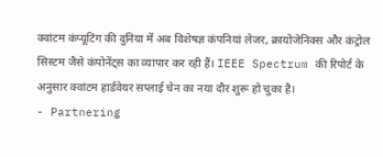क्वांटम कंप्यूटिंग की दुनिया में अब विशेषज्ञ कंपनियां लेजर, क्रायोजेनिक्स और कंट्रोल सिस्टम जैसे कंपोनेंट्स का व्यापार कर रही हैं। IEEE Spectrum की रिपोर्ट के अनुसार क्वांटम हार्डवेयर सप्लाई चेन का नया दौर शुरू हो चुका है।
- Partnering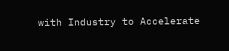with Industry to Accelerate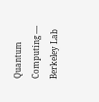Quantum Computing — Berkeley Lab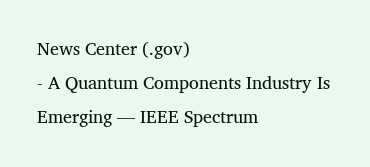News Center (.gov)
- A Quantum Components Industry Is Emerging — IEEE Spectrum